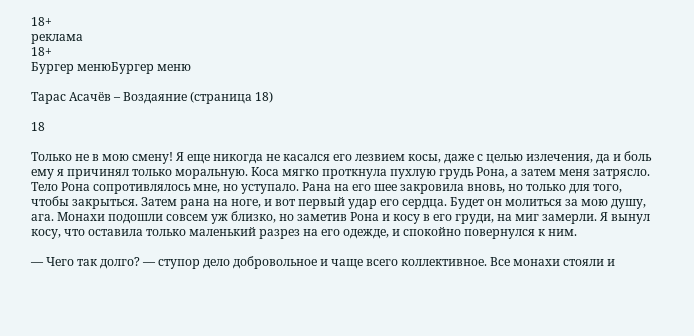18+
реклама
18+
Бургер менюБургер меню

Тарас Асачёв – Воздаяние (страница 18)

18

Только не в мою смену! Я еще никогда не касался его лезвием косы, даже с целью излечения, да и боль ему я причинял только моральную. Коса мягко проткнула пухлую грудь Рона, а затем меня затрясло. Тело Рона сопротивлялось мне, но уступало. Рана на его шее закровила вновь, но только для того, чтобы закрыться. Затем рана на ноге, и вот первый удар его сердца. Будет он молиться за мою душу, ага. Монахи подошли совсем уж близко, но заметив Рона и косу в его груди, на миг замерли. Я вынул косу, что оставила только маленький разрез на его одежде, и спокойно повернулся к ним.

— Чего так долго? — ступор дело добровольное и чаще всего коллективное. Все монахи стояли и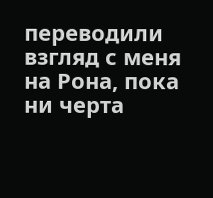переводили взгляд с меня на Рона, пока ни черта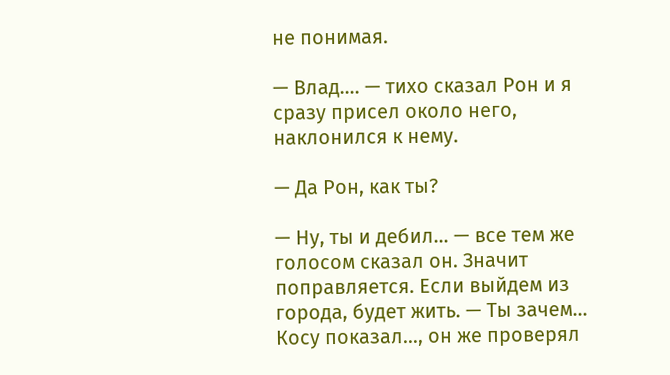не понимая.

— Влад…. — тихо сказал Рон и я сразу присел около него, наклонился к нему.

— Да Рон, как ты?

— Ну, ты и дебил… — все тем же голосом сказал он. Значит поправляется. Если выйдем из города, будет жить. — Ты зачем… Косу показал…, он же проверял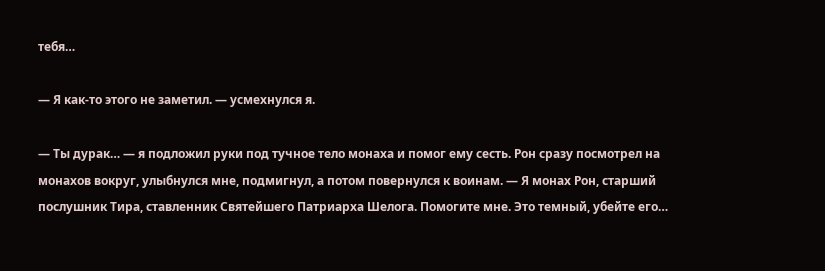тебя…

— Я как-то этого не заметил. — усмехнулся я.

— Ты дурак… — я подложил руки под тучное тело монаха и помог ему сесть. Рон сразу посмотрел на монахов вокруг, улыбнулся мне, подмигнул, а потом повернулся к воинам. — Я монах Рон, старший послушник Тира, ставленник Святейшего Патриарха Шелога. Помогите мне. Это темный, убейте его…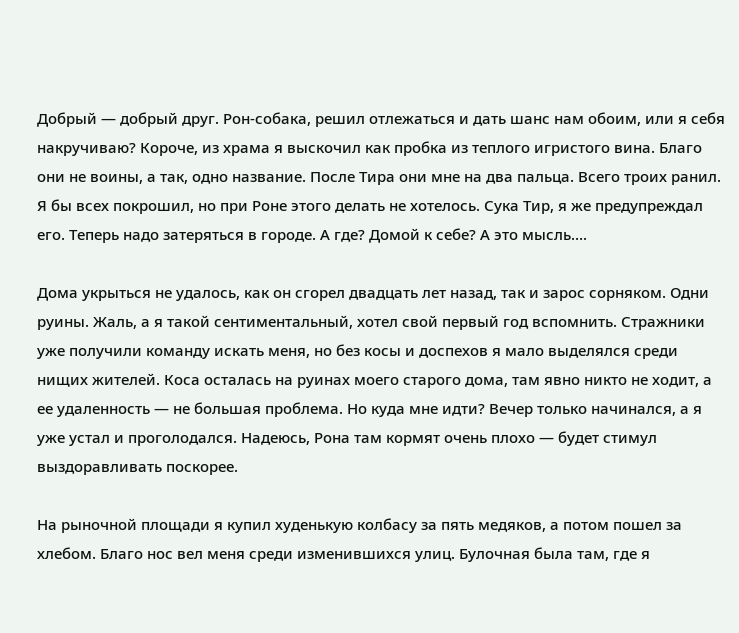Добрый — добрый друг. Рон-собака, решил отлежаться и дать шанс нам обоим, или я себя накручиваю? Короче, из храма я выскочил как пробка из теплого игристого вина. Благо они не воины, а так, одно название. После Тира они мне на два пальца. Всего троих ранил. Я бы всех покрошил, но при Роне этого делать не хотелось. Сука Тир, я же предупреждал его. Теперь надо затеряться в городе. А где? Домой к себе? А это мысль….

Дома укрыться не удалось, как он сгорел двадцать лет назад, так и зарос сорняком. Одни руины. Жаль, а я такой сентиментальный, хотел свой первый год вспомнить. Стражники уже получили команду искать меня, но без косы и доспехов я мало выделялся среди нищих жителей. Коса осталась на руинах моего старого дома, там явно никто не ходит, а ее удаленность — не большая проблема. Но куда мне идти? Вечер только начинался, а я уже устал и проголодался. Надеюсь, Рона там кормят очень плохо — будет стимул выздоравливать поскорее.

На рыночной площади я купил худенькую колбасу за пять медяков, а потом пошел за хлебом. Благо нос вел меня среди изменившихся улиц. Булочная была там, где я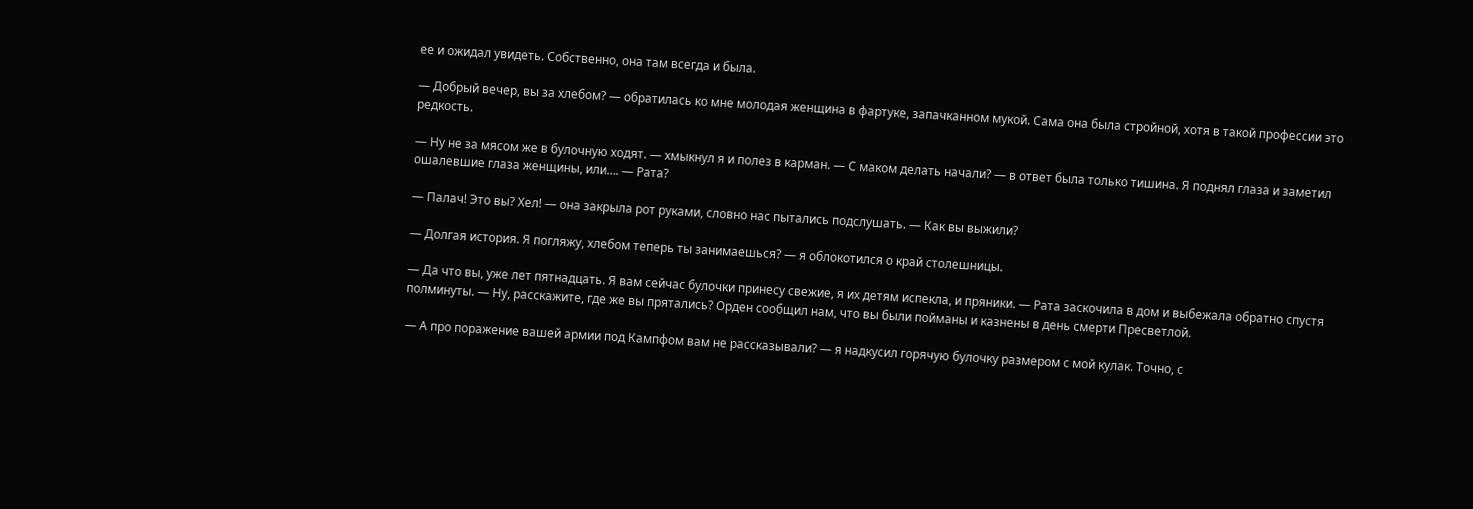ее и ожидал увидеть. Собственно, она там всегда и была.

— Добрый вечер, вы за хлебом? — обратилась ко мне молодая женщина в фартуке, запачканном мукой. Сама она была стройной, хотя в такой профессии это редкость.

— Ну не за мясом же в булочную ходят. — хмыкнул я и полез в карман. — С маком делать начали? — в ответ была только тишина. Я поднял глаза и заметил ошалевшие глаза женщины, или…. — Рата?

— Палач! Это вы? Хел! — она закрыла рот руками, словно нас пытались подслушать. — Как вы выжили?

— Долгая история. Я погляжу, хлебом теперь ты занимаешься? — я облокотился о край столешницы.

— Да что вы, уже лет пятнадцать. Я вам сейчас булочки принесу свежие, я их детям испекла, и пряники. — Рата заскочила в дом и выбежала обратно спустя полминуты. — Ну, расскажите, где же вы прятались? Орден сообщил нам, что вы были пойманы и казнены в день смерти Пресветлой.

— А про поражение вашей армии под Кампфом вам не рассказывали? — я надкусил горячую булочку размером с мой кулак. Точно, с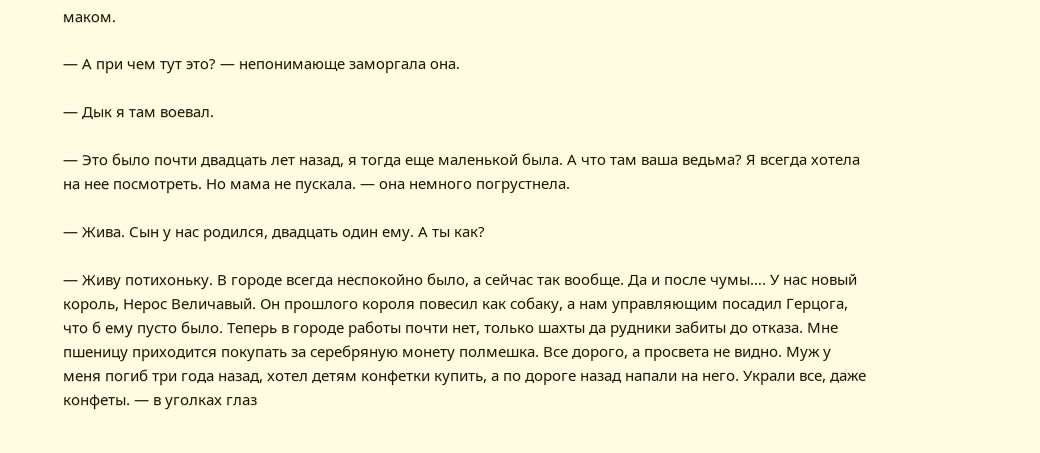маком.

— А при чем тут это? — непонимающе заморгала она.

— Дык я там воевал.

— Это было почти двадцать лет назад, я тогда еще маленькой была. А что там ваша ведьма? Я всегда хотела на нее посмотреть. Но мама не пускала. — она немного погрустнела.

— Жива. Сын у нас родился, двадцать один ему. А ты как?

— Живу потихоньку. В городе всегда неспокойно было, а сейчас так вообще. Да и после чумы…. У нас новый король, Нерос Величавый. Он прошлого короля повесил как собаку, а нам управляющим посадил Герцога, что б ему пусто было. Теперь в городе работы почти нет, только шахты да рудники забиты до отказа. Мне пшеницу приходится покупать за серебряную монету полмешка. Все дорого, а просвета не видно. Муж у меня погиб три года назад, хотел детям конфетки купить, а по дороге назад напали на него. Украли все, даже конфеты. — в уголках глаз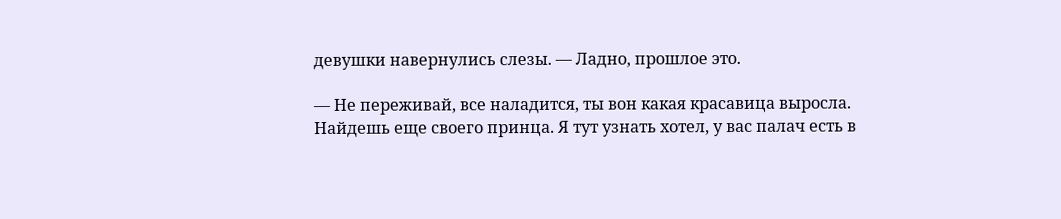девушки навернулись слезы. — Ладно, прошлое это.

— Не переживай, все наладится, ты вон какая красавица выросла. Найдешь еще своего принца. Я тут узнать хотел, у вас палач есть в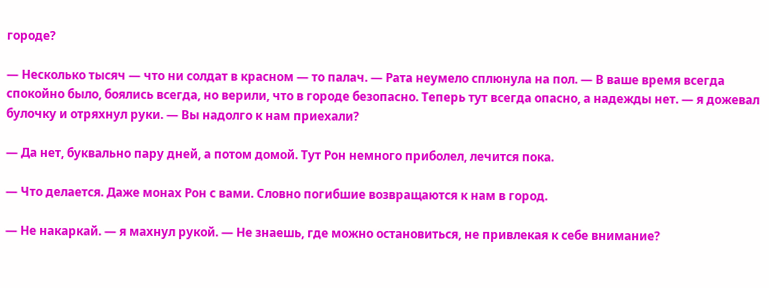городе?

— Несколько тысяч — что ни солдат в красном — то палач. — Рата неумело сплюнула на пол. — В ваше время всегда спокойно было, боялись всегда, но верили, что в городе безопасно. Теперь тут всегда опасно, а надежды нет. — я дожевал булочку и отряхнул руки. — Вы надолго к нам приехали?

— Да нет, буквально пару дней, а потом домой. Тут Рон немного приболел, лечится пока.

— Что делается. Даже монах Рон с вами. Словно погибшие возвращаются к нам в город.

— Не накаркай. — я махнул рукой. — Не знаешь, где можно остановиться, не привлекая к себе внимание?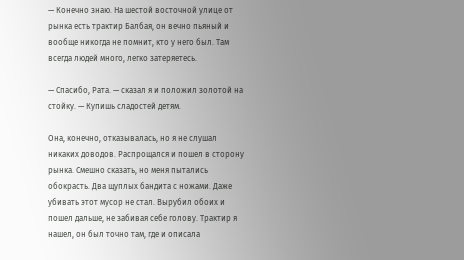— Конечно знаю. На шестой восточной улице от рынка есть трактир Балбая, он вечно пьяный и вообще никогда не помнит, кто у него был. Там всегда людей много, легко затеряетесь.

— Спасибо, Рата. — сказал я и положил золотой на стойку. — Купишь сладостей детям.

Она, конечно, отказывалась, но я не слушал никаких доводов. Распрощался и пошел в сторону рынка. Смешно сказать, но меня пытались обокрасть. Два щуплых бандита с ножами. Даже убивать этот мусор не стал. Вырубил обоих и пошел дальше, не забивая себе голову. Трактир я нашел, он был точно там, где и описала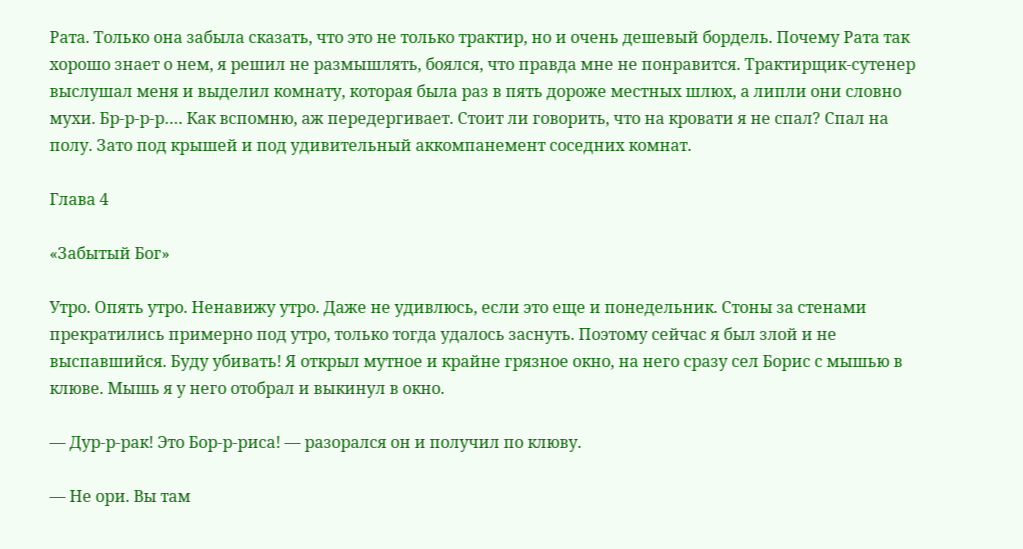Рата. Только она забыла сказать, что это не только трактир, но и очень дешевый бордель. Почему Рата так хорошо знает о нем, я решил не размышлять, боялся, что правда мне не понравится. Трактирщик-сутенер выслушал меня и выделил комнату, которая была раз в пять дороже местных шлюх, а липли они словно мухи. Бр-р-р-р…. Как вспомню, аж передергивает. Стоит ли говорить, что на кровати я не спал? Спал на полу. Зато под крышей и под удивительный аккомпанемент соседних комнат.

Глава 4

«Забытый Бог»

Утро. Опять утро. Ненавижу утро. Даже не удивлюсь, если это еще и понедельник. Стоны за стенами прекратились примерно под утро, только тогда удалось заснуть. Поэтому сейчас я был злой и не выспавшийся. Буду убивать! Я открыл мутное и крайне грязное окно, на него сразу сел Борис с мышью в клюве. Мышь я у него отобрал и выкинул в окно.

— Дур-р-рак! Это Бор-р-риса! — разорался он и получил по клюву.

— Не ори. Вы там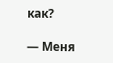как?

— Меня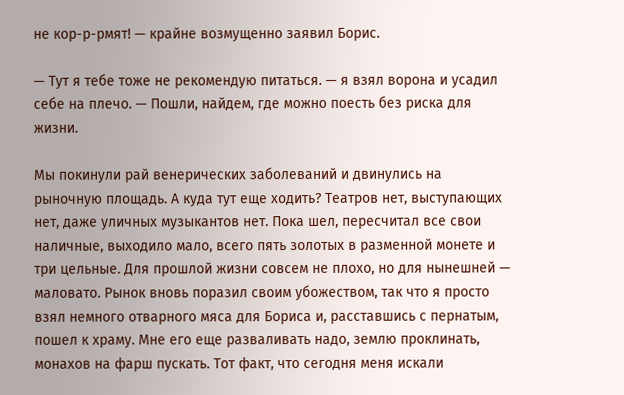не кор-р-рмят! — крайне возмущенно заявил Борис.

— Тут я тебе тоже не рекомендую питаться. — я взял ворона и усадил себе на плечо. — Пошли, найдем, где можно поесть без риска для жизни.

Мы покинули рай венерических заболеваний и двинулись на рыночную площадь. А куда тут еще ходить? Театров нет, выступающих нет, даже уличных музыкантов нет. Пока шел, пересчитал все свои наличные, выходило мало, всего пять золотых в разменной монете и три цельные. Для прошлой жизни совсем не плохо, но для нынешней — маловато. Рынок вновь поразил своим убожеством, так что я просто взял немного отварного мяса для Бориса и, расставшись с пернатым, пошел к храму. Мне его еще разваливать надо, землю проклинать, монахов на фарш пускать. Тот факт, что сегодня меня искали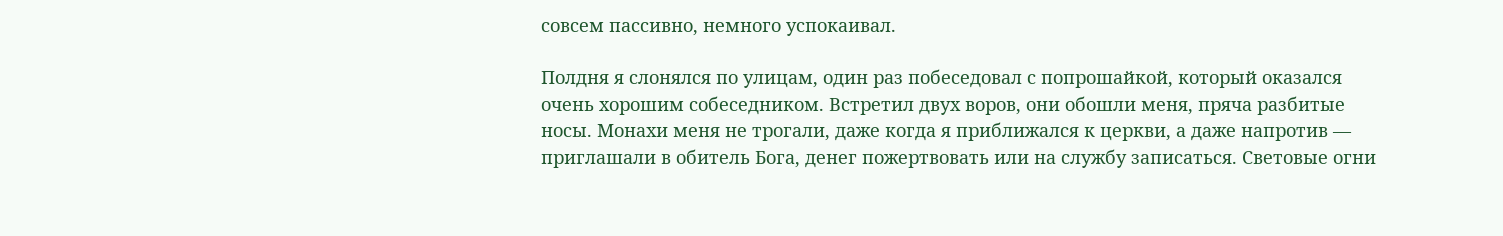совсем пассивно, немного успокаивал.

Полдня я слонялся по улицам, один раз побеседовал с попрошайкой, который оказался очень хорошим собеседником. Встретил двух воров, они обошли меня, пряча разбитые носы. Монахи меня не трогали, даже когда я приближался к церкви, а даже напротив — приглашали в обитель Бога, денег пожертвовать или на службу записаться. Световые огни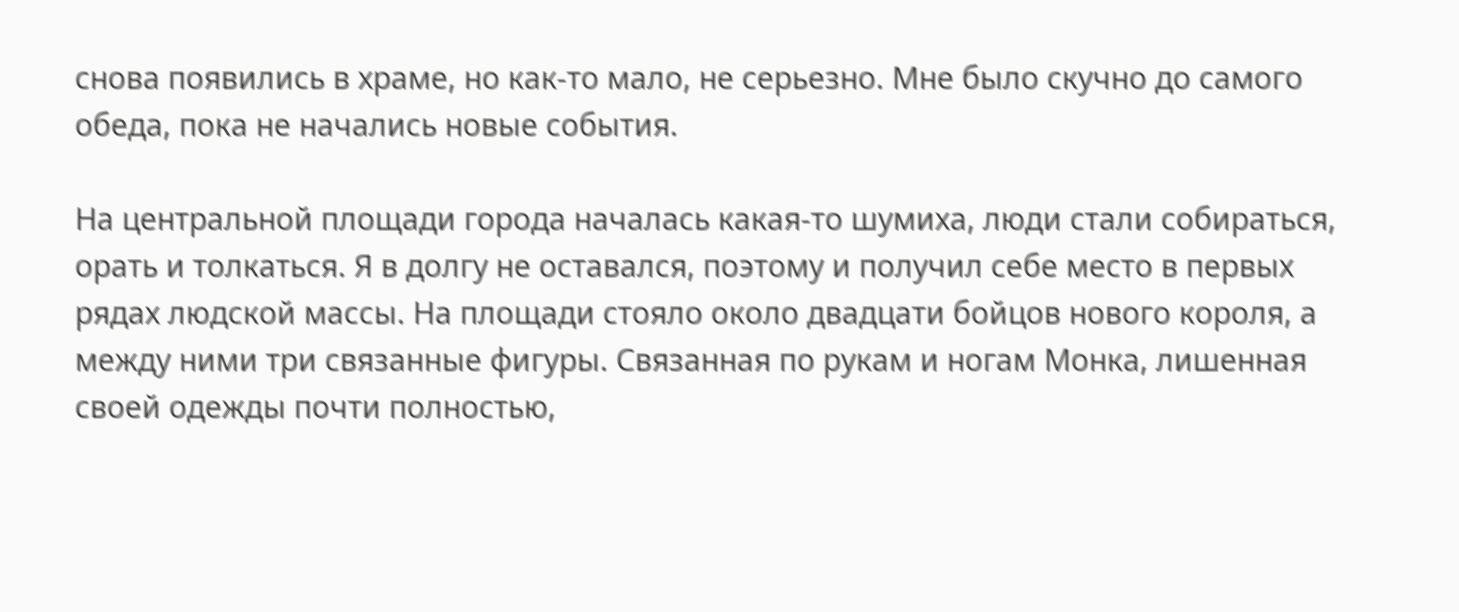снова появились в храме, но как-то мало, не серьезно. Мне было скучно до самого обеда, пока не начались новые события.

На центральной площади города началась какая-то шумиха, люди стали собираться, орать и толкаться. Я в долгу не оставался, поэтому и получил себе место в первых рядах людской массы. На площади стояло около двадцати бойцов нового короля, а между ними три связанные фигуры. Связанная по рукам и ногам Монка, лишенная своей одежды почти полностью,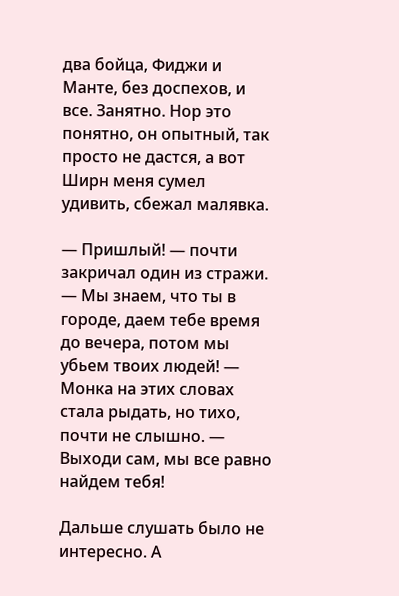два бойца, Фиджи и Манте, без доспехов, и все. Занятно. Нор это понятно, он опытный, так просто не дастся, а вот Ширн меня сумел удивить, сбежал малявка.

— Пришлый! — почти закричал один из стражи. — Мы знаем, что ты в городе, даем тебе время до вечера, потом мы убьем твоих людей! — Монка на этих словах стала рыдать, но тихо, почти не слышно. — Выходи сам, мы все равно найдем тебя!

Дальше слушать было не интересно. А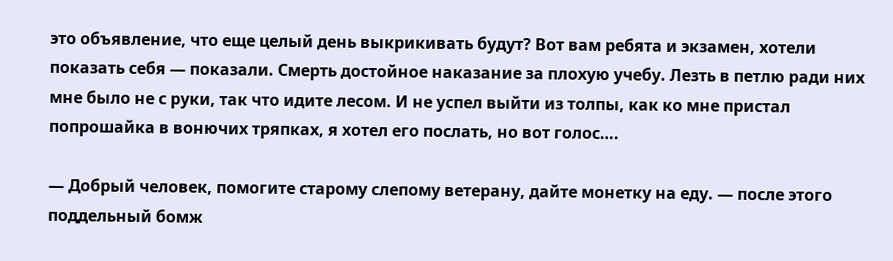это объявление, что еще целый день выкрикивать будут? Вот вам ребята и экзамен, хотели показать себя — показали. Смерть достойное наказание за плохую учебу. Лезть в петлю ради них мне было не с руки, так что идите лесом. И не успел выйти из толпы, как ко мне пристал попрошайка в вонючих тряпках, я хотел его послать, но вот голос….

— Добрый человек, помогите старому слепому ветерану, дайте монетку на еду. — после этого поддельный бомж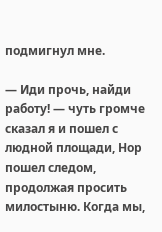подмигнул мне.

— Иди прочь, найди работу! — чуть громче сказал я и пошел с людной площади, Нор пошел следом, продолжая просить милостыню. Когда мы,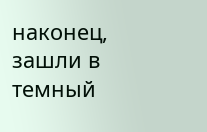наконец, зашли в темный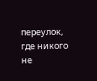переулок, где никого не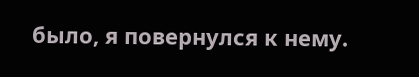было, я повернулся к нему.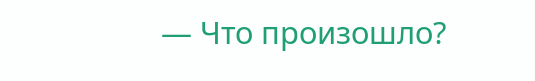— Что произошло?